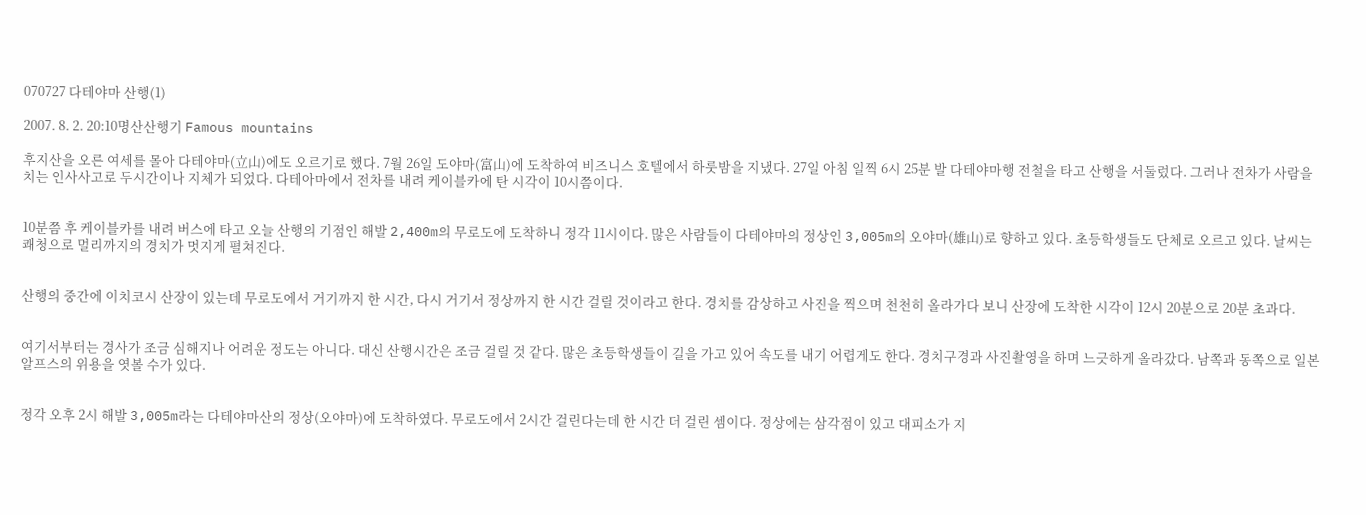070727 다테야마 산행(1)

2007. 8. 2. 20:10명산산행기 Famous mountains

후지산을 오른 여세를 몰아 다테야마(立山)에도 오르기로 했다. 7월 26일 도야마(富山)에 도착하여 비즈니스 호텔에서 하룻밤을 지냈다. 27일 아침 일찍 6시 25분 발 다테야마행 전철을 타고 산행을 서둘렀다. 그러나 전차가 사람을 치는 인사사고로 두시간이나 지체가 되었다. 다테아마에서 전차를 내려 케이블카에 탄 시각이 10시쯤이다.


10분쯤 후 케이블카를 내려 버스에 타고 오늘 산행의 기점인 해발 2,400m의 무로도에 도착하니 정각 11시이다. 많은 사람들이 다테야마의 정상인 3,005m의 오야마(雄山)로 향하고 있다. 초등학생들도 단체로 오르고 있다. 날씨는 쾌청으로 멀리까지의 경치가 멋지게 펼쳐진다.


산행의 중간에 이치코시 산장이 있는데 무로도에서 거기까지 한 시간, 다시 거기서 정상까지 한 시간 걸릴 것이라고 한다. 경치를 감상하고 사진을 찍으며 천천히 올라가다 보니 산장에 도착한 시각이 12시 20분으로 20분 초과다.


여기서부터는 경사가 조금 심해지나 어려운 정도는 아니다. 대신 산행시간은 조금 걸릴 것 같다. 많은 초등학생들이 길을 가고 있어 속도를 내기 어렵게도 한다. 경치구경과 사진촬영을 하며 느긋하게 올라갔다. 남쪽과 동쪽으로 일본알프스의 위용을 엿볼 수가 있다.


정각 오후 2시 해발 3,005m라는 다테야마산의 정상(오야마)에 도착하였다. 무로도에서 2시간 걸린다는데 한 시간 더 걸린 셈이다. 정상에는 삼각점이 있고 대피소가 지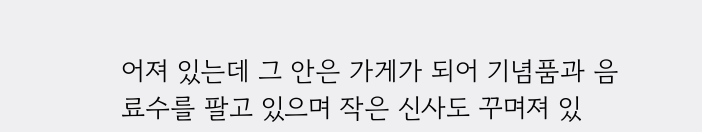어져 있는데 그 안은 가게가 되어 기념품과 음료수를 팔고 있으며 작은 신사도 꾸며져 있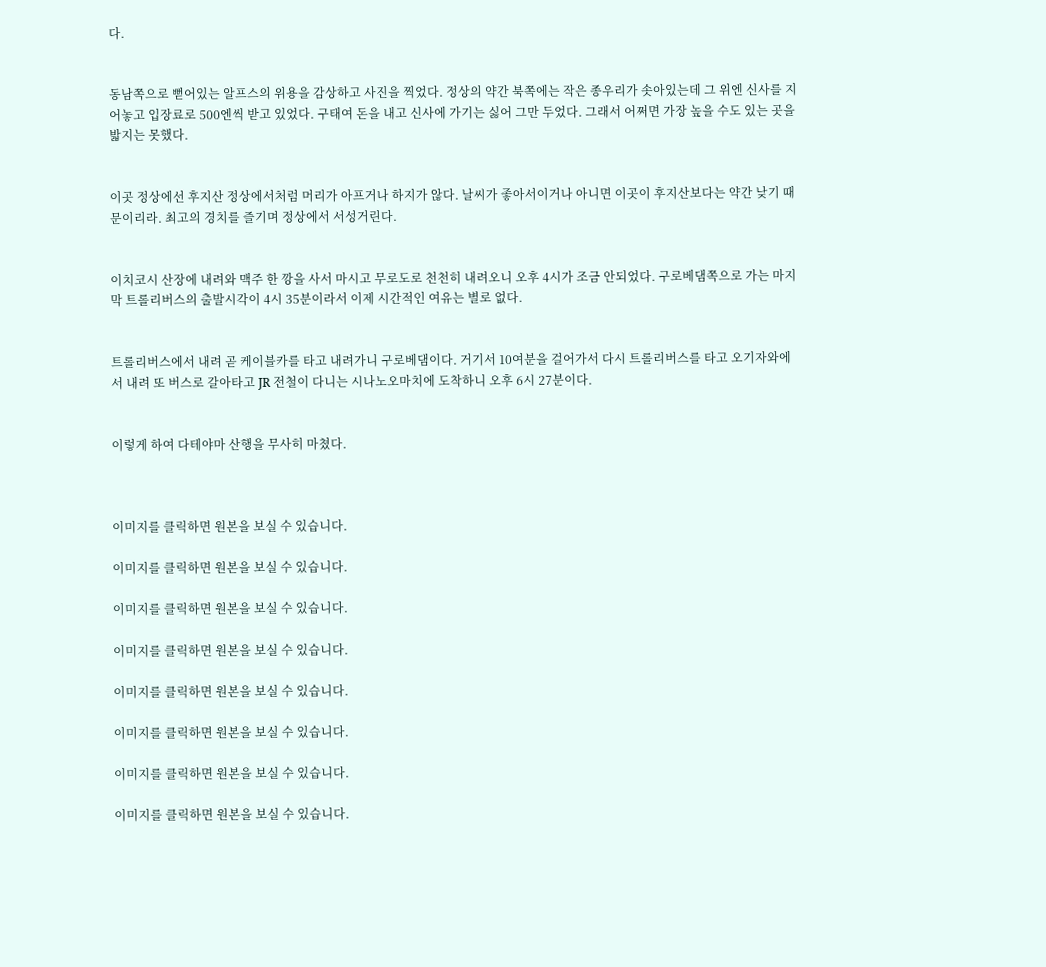다.


동남쪽으로 뻗어있는 알프스의 위용을 감상하고 사진을 찍었다. 정상의 약간 북쪽에는 작은 종우리가 솟아있는데 그 위엔 신사를 지어놓고 입장료로 500엔씩 받고 있었다. 구태여 돈을 내고 신사에 가기는 싫어 그만 두었다. 그래서 어쩌면 가장 높을 수도 있는 곳을 밟지는 못했다.


이곳 정상에선 후지산 정상에서처럼 머리가 아프거나 하지가 않다. 날씨가 좋아서이거나 아니면 이곳이 후지산보다는 약간 낮기 때문이리라. 최고의 경치를 즐기며 정상에서 서성거린다.


이치코시 산장에 내려와 맥주 한 깡을 사서 마시고 무로도로 천천히 내려오니 오후 4시가 조금 안되었다. 구로베댐쪽으로 가는 마지막 트롤리버스의 출발시각이 4시 35분이라서 이제 시간적인 여유는 별로 없다.


트롤리버스에서 내려 곧 케이블카를 타고 내려가니 구로베댐이다. 거기서 10여분을 걸어가서 다시 트롤리버스를 타고 오기자와에서 내려 또 버스로 갈아타고 JR 전철이 다니는 시나노오마치에 도착하니 오후 6시 27분이다.


이렇게 하여 다테야마 산행을 무사히 마쳤다.



이미지를 클릭하면 원본을 보실 수 있습니다.

이미지를 클릭하면 원본을 보실 수 있습니다.

이미지를 클릭하면 원본을 보실 수 있습니다.

이미지를 클릭하면 원본을 보실 수 있습니다.

이미지를 클릭하면 원본을 보실 수 있습니다.

이미지를 클릭하면 원본을 보실 수 있습니다.

이미지를 클릭하면 원본을 보실 수 있습니다.

이미지를 클릭하면 원본을 보실 수 있습니다.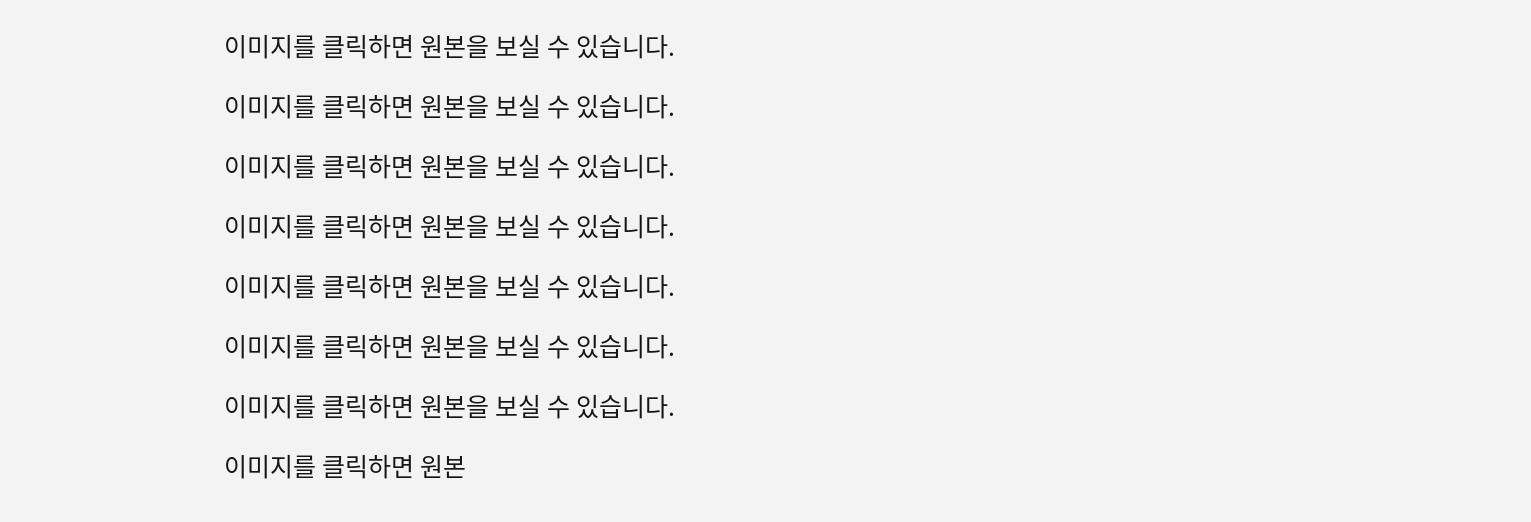이미지를 클릭하면 원본을 보실 수 있습니다.

이미지를 클릭하면 원본을 보실 수 있습니다.

이미지를 클릭하면 원본을 보실 수 있습니다.

이미지를 클릭하면 원본을 보실 수 있습니다.

이미지를 클릭하면 원본을 보실 수 있습니다.

이미지를 클릭하면 원본을 보실 수 있습니다.

이미지를 클릭하면 원본을 보실 수 있습니다.

이미지를 클릭하면 원본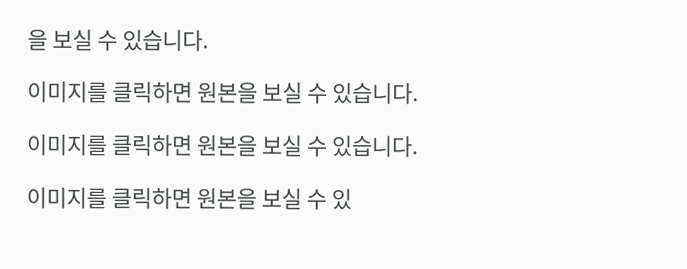을 보실 수 있습니다.

이미지를 클릭하면 원본을 보실 수 있습니다.

이미지를 클릭하면 원본을 보실 수 있습니다.

이미지를 클릭하면 원본을 보실 수 있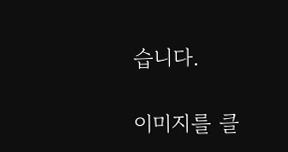습니다.

이미지를 클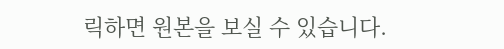릭하면 원본을 보실 수 있습니다.